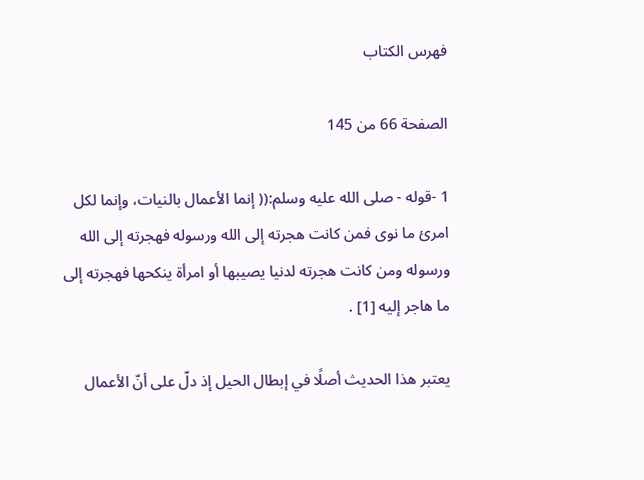فهرس الكتاب

الصفحة 66 من 145

1 -قوله - صلى الله عليه وسلم:(( إنما الأعمال بالنيات، وإنما لكل امرئ ما نوى فمن كانت هجرته إلى الله ورسوله فهجرته إلى الله ورسوله ومن كانت هجرته لدنيا يصيبها أو امرأة ينكحها فهجرته إلى ما هاجر إليه [1] .

يعتبر هذا الحديث أصلًا في إبطال الحيل إذ دلّ على أنّ الأعمال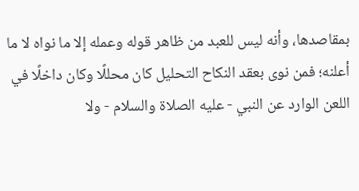بمقاصدها، وأنه ليس للعبد من ظاهر قوله وعمله إلا ما نواه لا ما أعلنه؛ فمن نوى بعقد النكاح التحليل كان محللًا وكان داخلًا في اللعن الوارد عن النبي - عليه الصلاة والسلام - ولا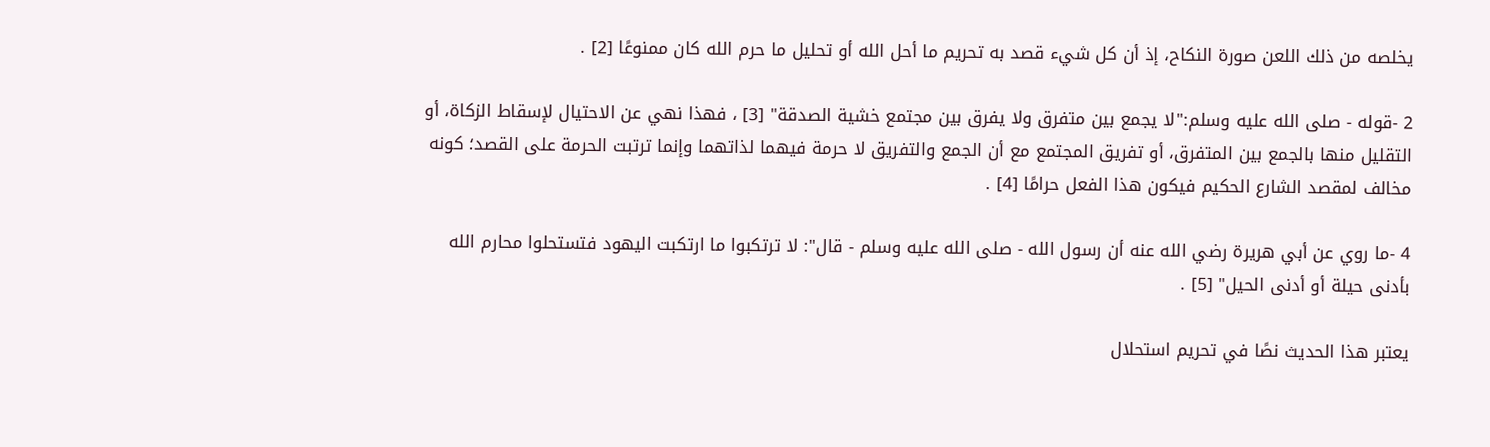يخلصه من ذلك اللعن صورة النكاح، إذ أن كل شيء قصد به تحريم ما أحل الله أو تحليل ما حرم الله كان ممنوعًا [2] .

2 -قوله - صلى الله عليه وسلم:"لا يجمع بين متفرق ولا يفرق بين مجتمع خشية الصدقة" [3] ، فهذا نهي عن الاحتيال لإسقاط الزكاة، أو التقليل منها بالجمع بين المتفرق، أو تفريق المجتمع مع أن الجمع والتفريق لا حرمة فيهما لذاتهما وإنما ترتبت الحرمة على القصد؛ كونه مخالف لمقصد الشارع الحكيم فيكون هذا الفعل حرامًا [4] .

4 -ما روي عن أبي هريرة رضي الله عنه أن رسول الله - صلى الله عليه وسلم - قال": لا ترتكبوا ما ارتكبت اليهود فتستحلوا محارم الله بأدنى حيلة أو أدنى الحيل" [5] .

يعتبر هذا الحديث نصًا في تحريم استحلال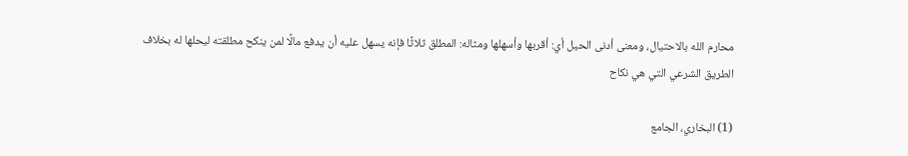محارم الله بالاحتيال، ومعنى أدنى الحيل أي: أقربها وأسهلها ومثاله: المطلق ثلاثًا فإنه يسهل عليه أن يدفع مالًا لمن ينكح مطلقته ليحلها له بخلاف الطريق الشرعي التي هي نكاح

(1) البخاري، الجامع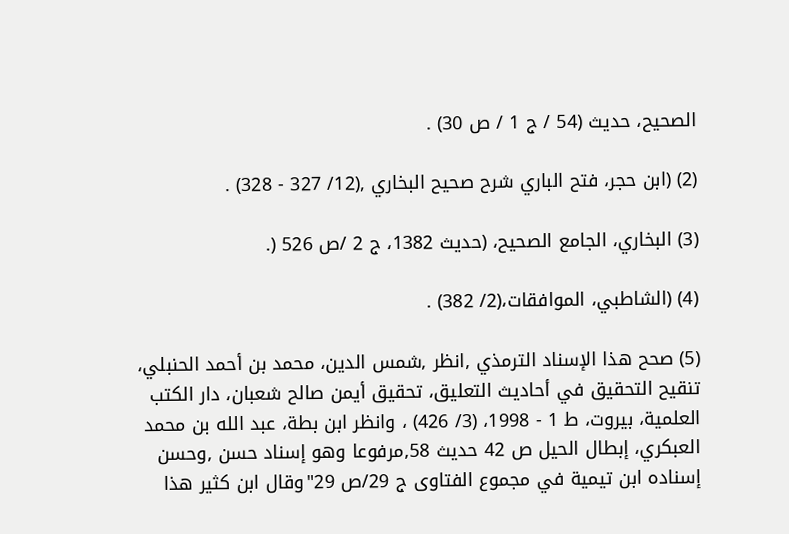الصحيح، حديث (54 / ج 1 / ص 30) .

(2) (ابن حجر، فتح الباري شرح صحيح البخاري ,(12/ 327 - 328) .

(3) البخاري، الجامع الصحيح، (حديث 1382، ج 2 /ص 526 (.

(4) (الشاطبي، الموافقات،(2/ 382) .

(5) صحح هذا الإسناد الترمذي ,انظر ,شمس الدين، محمد بن أحمد الحنبلي، تنقيح التحقيق في أحاديث التعليق، تحقيق أيمن صالح شعبان، دار الكتب العلمية، بيروت، ط 1 - 1998، (3/ 426) ، وانظر ابن بطة، عبد الله بن محمد العبكري، إبطال الحيل ص 42 حديث 58,مرفوعا وهو إسناد حسن ,وحسن إسناده ابن تيمية في مجموع الفتاوى ج 29/ص 29"وقال ابن كثير هذا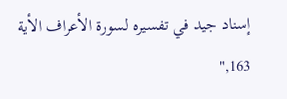إسناد جيد في تفسيره لسورة الأعراف الأية 163,"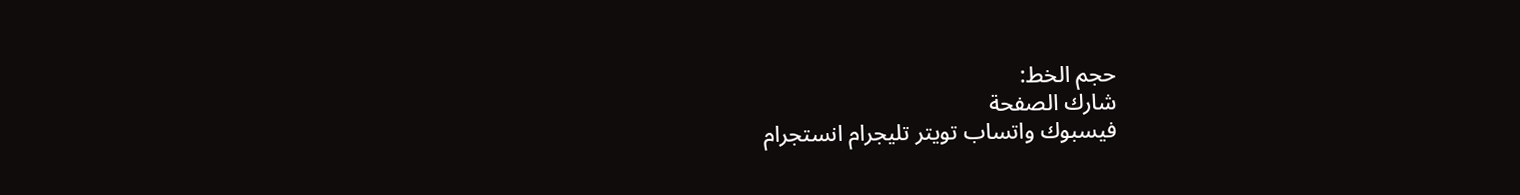حجم الخط:
شارك الصفحة
فيسبوك واتساب تويتر تليجرام انستجرام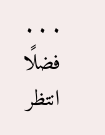. . .
فضلًا انتظر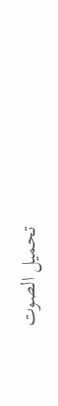تحميل الصوت